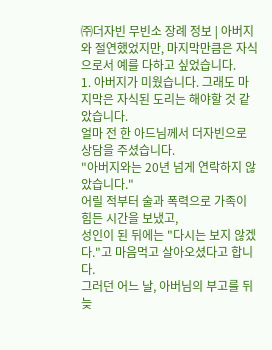㈜더자빈 무빈소 장례 정보 | 아버지와 절연했었지만, 마지막만큼은 자식으로서 예를 다하고 싶었습니다.
1. 아버지가 미웠습니다. 그래도 마지막은 자식된 도리는 해야할 것 같았습니다.
얼마 전 한 아드님께서 더자빈으로 상담을 주셨습니다.
"아버지와는 20년 넘게 연락하지 않았습니다."
어릴 적부터 술과 폭력으로 가족이 힘든 시간을 보냈고,
성인이 된 뒤에는 "다시는 보지 않겠다."고 마음먹고 살아오셨다고 합니다.
그러던 어느 날, 아버님의 부고를 뒤늦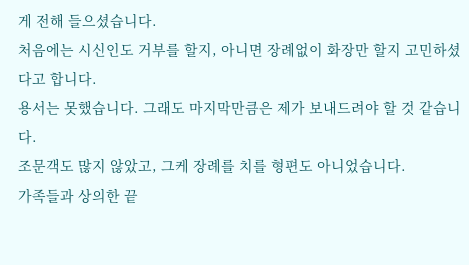게 전해 들으셨습니다.
처음에는 시신인도 거부를 할지, 아니면 장례없이 화장만 할지 고민하셨다고 합니다.
용서는 못했습니다. 그래도 마지막만큼은 제가 보내드려야 할 것 같습니다.
조문객도 많지 않았고, 그케 장례를 치를 형편도 아니었습니다.
가족들과 상의한 끝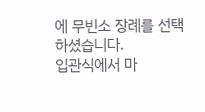에 무빈소 장례를 선택하셨습니다.
입관식에서 마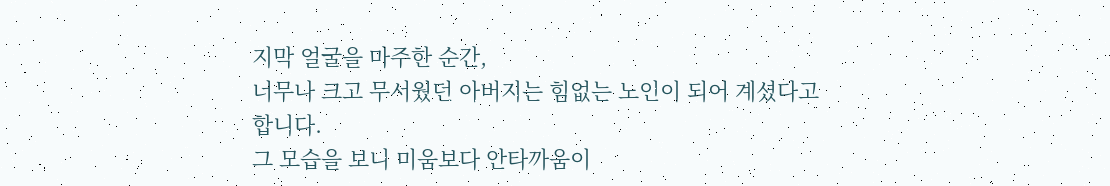지막 얼굴을 마주한 순간,
너무나 크고 무서웠던 아버지는 힘없는 노인이 되어 계셨다고 합니다.
그 모습을 보니 미움보다 안타까움이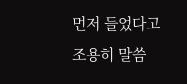먼저 들었다고 조용히 말씀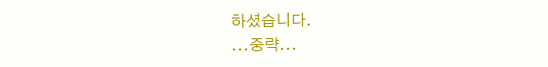하셨습니다.
...중략...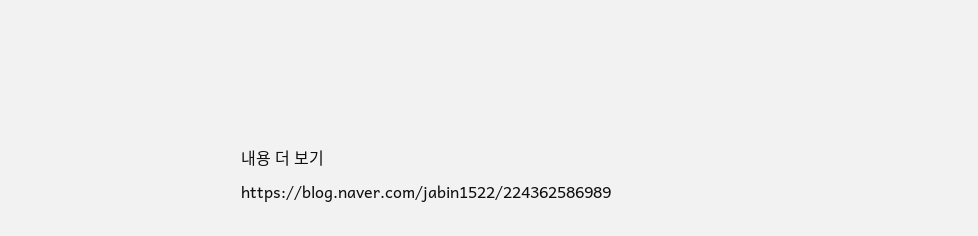내용 더 보기
https://blog.naver.com/jabin1522/224362586989